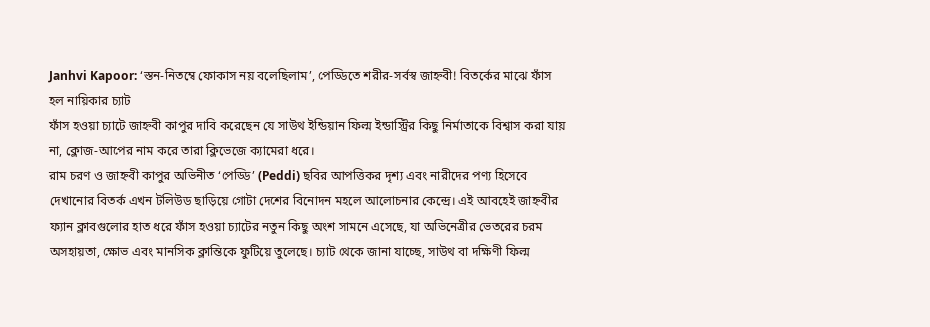Janhvi Kapoor: ‘স্তন-নিতম্বে ফোকাস নয় বলেছিলাম’, পেড্ডিতে শরীর-সর্বস্ব জাহ্নবী! বিতর্কের মাঝে ফাঁস হল নায়িকার চ্যাট
ফাঁস হওয়া চ্যাটে জাহ্নবী কাপুর দাবি করেছেন যে সাউথ ইন্ডিয়ান ফিল্ম ইন্ডাস্ট্রির কিছু নির্মাতাকে বিশ্বাস করা যায় না, ক্লোজ-আপের নাম করে তারা ক্লিভেজে ক্যামেরা ধরে।
রাম চরণ ও জাহ্নবী কাপুর অভিনীত ‘পেড্ডি’ (Peddi) ছবির আপত্তিকর দৃশ্য এবং নারীদের পণ্য হিসেবে দেখানোর বিতর্ক এখন টলিউড ছাড়িয়ে গোটা দেশের বিনোদন মহলে আলোচনার কেন্দ্রে। এই আবহেই জাহ্নবীর ফ্যান ক্লাবগুলোর হাত ধরে ফাঁস হওয়া চ্যাটের নতুন কিছু অংশ সামনে এসেছে, যা অভিনেত্রীর ভেতরের চরম অসহায়তা, ক্ষোভ এবং মানসিক ক্লান্তিকে ফুটিয়ে তুলেছে। চ্যাট থেকে জানা যাচ্ছে, সাউথ বা দক্ষিণী ফিল্ম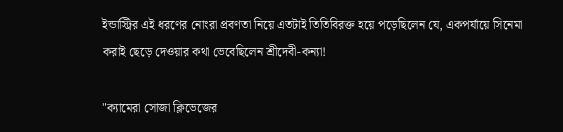ইন্ডাস্ট্রির এই ধরণের নোংরা প্রবণতা নিয়ে এতটাই তিতিবিরক্ত হয়ে পড়েছিলেন যে, একপর্যায়ে সিনেমা করাই ছেড়ে দেওয়ার কথা ভেবেছিলেন শ্রীদেবী-কন্যা!

"ক্যামেরা সোজা ক্লিভেজের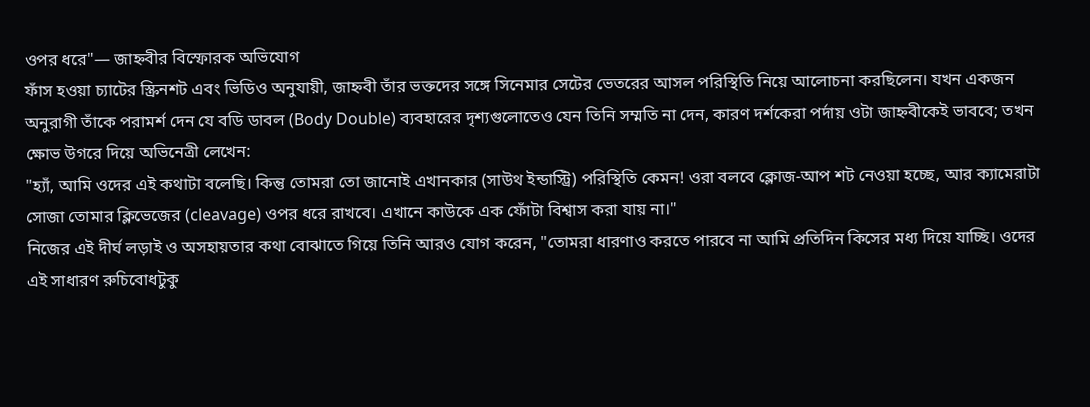ওপর ধরে"— জাহ্নবীর বিস্ফোরক অভিযোগ
ফাঁস হওয়া চ্যাটের স্ক্রিনশট এবং ভিডিও অনুযায়ী, জাহ্নবী তাঁর ভক্তদের সঙ্গে সিনেমার সেটের ভেতরের আসল পরিস্থিতি নিয়ে আলোচনা করছিলেন। যখন একজন অনুরাগী তাঁকে পরামর্শ দেন যে বডি ডাবল (Body Double) ব্যবহারের দৃশ্যগুলোতেও যেন তিনি সম্মতি না দেন, কারণ দর্শকেরা পর্দায় ওটা জাহ্নবীকেই ভাববে; তখন ক্ষোভ উগরে দিয়ে অভিনেত্রী লেখেন:
"হ্যাঁ, আমি ওদের এই কথাটা বলেছি। কিন্তু তোমরা তো জানোই এখানকার (সাউথ ইন্ডাস্ট্রি) পরিস্থিতি কেমন! ওরা বলবে ক্লোজ-আপ শট নেওয়া হচ্ছে, আর ক্যামেরাটা সোজা তোমার ক্লিভেজের (cleavage) ওপর ধরে রাখবে। এখানে কাউকে এক ফোঁটা বিশ্বাস করা যায় না।"
নিজের এই দীর্ঘ লড়াই ও অসহায়তার কথা বোঝাতে গিয়ে তিনি আরও যোগ করেন, "তোমরা ধারণাও করতে পারবে না আমি প্রতিদিন কিসের মধ্য দিয়ে যাচ্ছি। ওদের এই সাধারণ রুচিবোধটুকু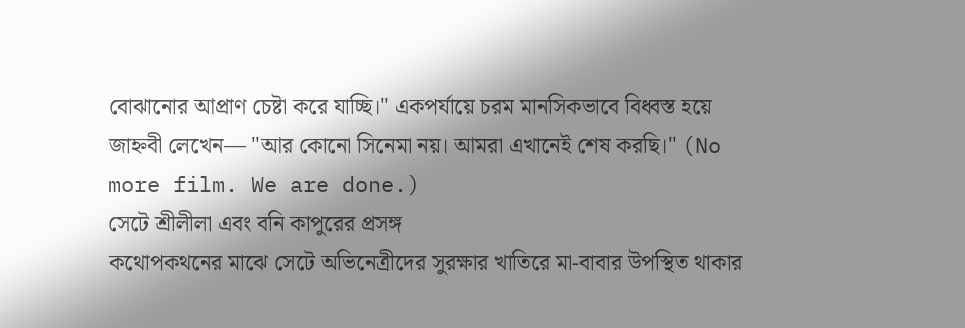বোঝানোর আপ্রাণ চেষ্টা করে যাচ্ছি।" একপর্যায়ে চরম মানসিকভাবে বিধ্বস্ত হয়ে জাহ্নবী লেখেন— "আর কোনো সিনেমা নয়। আমরা এখানেই শেষ করছি।" (No more film. We are done.)
সেটে শ্রীলীলা এবং বনি কাপুরের প্রসঙ্গ
কথোপকথনের মাঝে সেটে অভিনেত্রীদের সুরক্ষার খাতিরে মা-বাবার উপস্থিত থাকার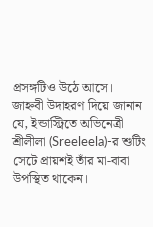প্রসঙ্গটিও উঠে আসে। জাহ্নবী উদাহরণ দিয়ে জানান যে, ইন্ডাস্ট্রিতে অভিনেত্রী শ্রীলীলা (Sreeleela)-র শুটিং সেটে প্রায়শই তাঁর মা-বাবা উপস্থিত থাকেন।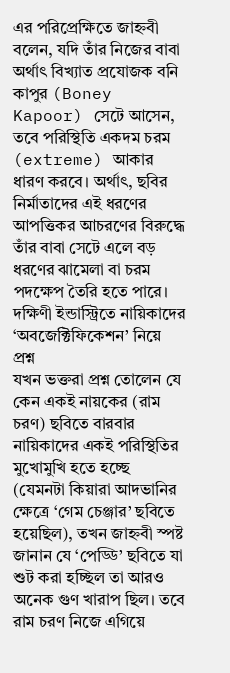এর পরিপ্রেক্ষিতে জাহ্নবী বলেন, যদি তাঁর নিজের বাবা অর্থাৎ বিখ্যাত প্রযোজক বনি কাপুর (Boney Kapoor) সেটে আসেন, তবে পরিস্থিতি একদম চরম (extreme) আকার ধারণ করবে। অর্থাৎ, ছবির নির্মাতাদের এই ধরণের আপত্তিকর আচরণের বিরুদ্ধে তাঁর বাবা সেটে এলে বড় ধরণের ঝামেলা বা চরম পদক্ষেপ তৈরি হতে পারে।
দক্ষিণী ইন্ডাস্ট্রিতে নায়িকাদের ‘অবজেক্টিফিকেশন’ নিয়ে প্রশ্ন
যখন ভক্তরা প্রশ্ন তোলেন যে কেন একই নায়কের (রাম চরণ) ছবিতে বারবার নায়িকাদের একই পরিস্থিতির মুখোমুখি হতে হচ্ছে (যেমনটা কিয়ারা আদভানির ক্ষেত্রে ‘গেম চেঞ্জার’ ছবিতে হয়েছিল), তখন জাহ্নবী স্পষ্ট জানান যে ‘পেড্ডি’ ছবিতে যা শুট করা হচ্ছিল তা আরও অনেক গুণ খারাপ ছিল। তবে রাম চরণ নিজে এগিয়ে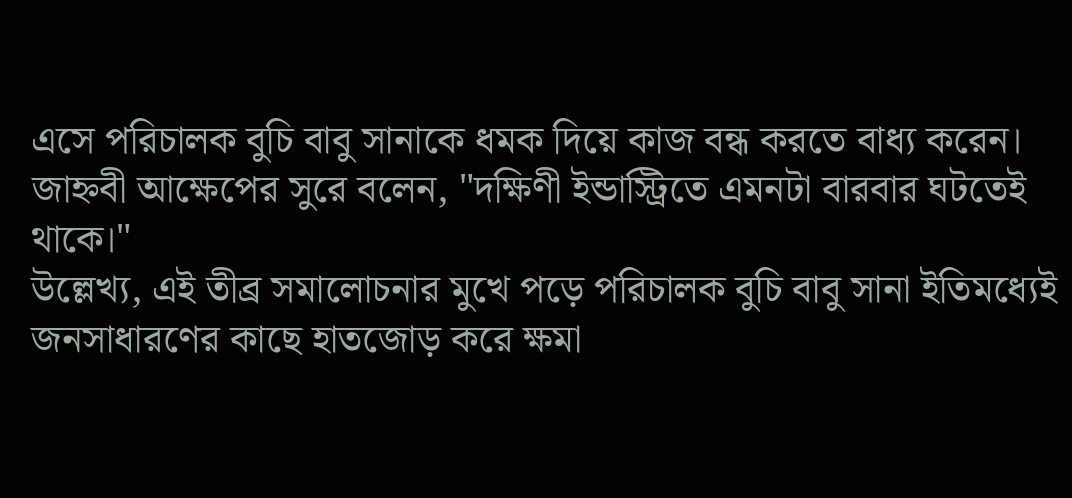এসে পরিচালক বুচি বাবু সানাকে ধমক দিয়ে কাজ বন্ধ করতে বাধ্য করেন। জাহ্নবী আক্ষেপের সুরে বলেন, "দক্ষিণী ইন্ডাস্ট্রিতে এমনটা বারবার ঘটতেই থাকে।"
উল্লেখ্য, এই তীব্র সমালোচনার মুখে পড়ে পরিচালক বুচি বাবু সানা ইতিমধ্যেই জনসাধারণের কাছে হাতজোড় করে ক্ষমা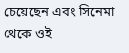চেয়েছেন এবং সিনেমা থেকে ওই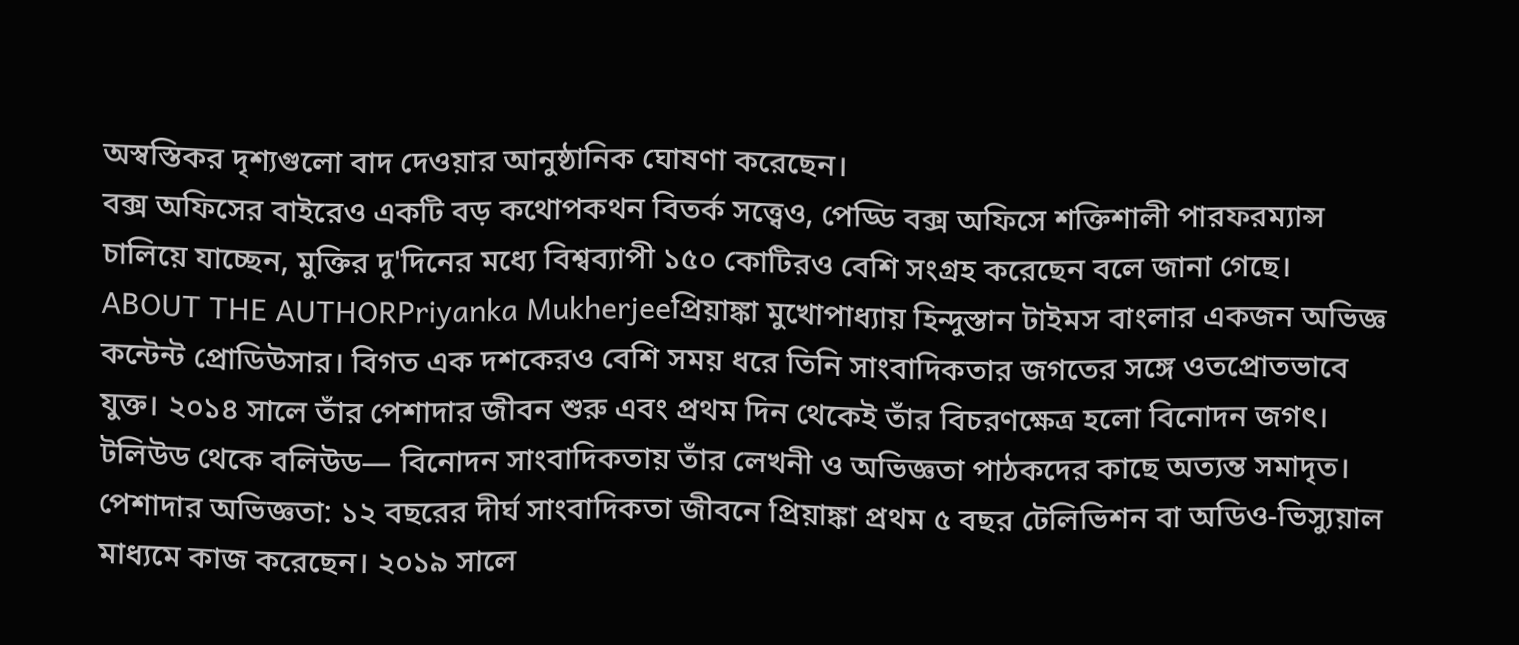অস্বস্তিকর দৃশ্যগুলো বাদ দেওয়ার আনুষ্ঠানিক ঘোষণা করেছেন।
বক্স অফিসের বাইরেও একটি বড় কথোপকথন বিতর্ক সত্ত্বেও, পেড্ডি বক্স অফিসে শক্তিশালী পারফরম্যান্স চালিয়ে যাচ্ছেন, মুক্তির দু'দিনের মধ্যে বিশ্বব্যাপী ১৫০ কোটিরও বেশি সংগ্রহ করেছেন বলে জানা গেছে।
ABOUT THE AUTHORPriyanka Mukherjeeপ্রিয়াঙ্কা মুখোপাধ্যায় হিন্দুস্তান টাইমস বাংলার একজন অভিজ্ঞ কন্টেন্ট প্রোডিউসার। বিগত এক দশকেরও বেশি সময় ধরে তিনি সাংবাদিকতার জগতের সঙ্গে ওতপ্রোতভাবে যুক্ত। ২০১৪ সালে তাঁর পেশাদার জীবন শুরু এবং প্রথম দিন থেকেই তাঁর বিচরণক্ষেত্র হলো বিনোদন জগৎ। টলিউড থেকে বলিউড— বিনোদন সাংবাদিকতায় তাঁর লেখনী ও অভিজ্ঞতা পাঠকদের কাছে অত্যন্ত সমাদৃত। পেশাদার অভিজ্ঞতা: ১২ বছরের দীর্ঘ সাংবাদিকতা জীবনে প্রিয়াঙ্কা প্রথম ৫ বছর টেলিভিশন বা অডিও-ভিস্যুয়াল মাধ্যমে কাজ করেছেন। ২০১৯ সালে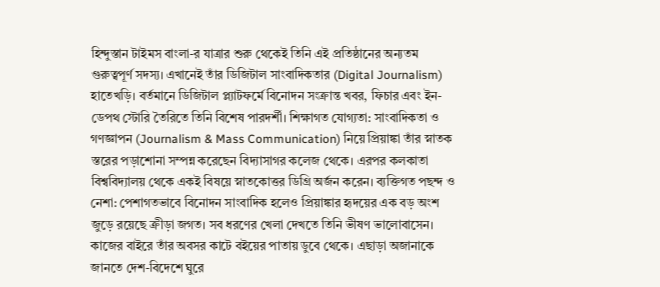হিন্দুস্তান টাইমস বাংলা-র যাত্রার শুরু থেকেই তিনি এই প্রতিষ্ঠানের অন্যতম গুরুত্বপূর্ণ সদস্য। এখানেই তাঁর ডিজিটাল সাংবাদিকতার (Digital Journalism) হাতেখড়ি। বর্তমানে ডিজিটাল প্ল্যাটফর্মে বিনোদন সংক্রান্ত খবর, ফিচার এবং ইন-ডেপথ স্টোরি তৈরিতে তিনি বিশেষ পারদর্শী। শিক্ষাগত যোগ্যতা: সাংবাদিকতা ও গণজ্ঞাপন (Journalism & Mass Communication) নিয়ে প্রিয়াঙ্কা তাঁর স্নাতক স্তরের পড়াশোনা সম্পন্ন করেছেন বিদ্যাসাগর কলেজ থেকে। এরপর কলকাতা বিশ্ববিদ্যালয় থেকে একই বিষয়ে স্নাতকোত্তর ডিগ্রি অর্জন করেন। ব্যক্তিগত পছন্দ ও নেশা: পেশাগতভাবে বিনোদন সাংবাদিক হলেও প্রিয়াঙ্কার হৃদয়ের এক বড় অংশ জুড়ে রয়েছে ক্রীড়া জগত। সব ধরণের খেলা দেখতে তিনি ভীষণ ভালোবাসেন। কাজের বাইরে তাঁর অবসর কাটে বইয়ের পাতায় ডুবে থেকে। এছাড়া অজানাকে জানতে দেশ-বিদেশে ঘুরে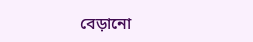বেড়ানো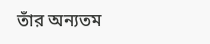তাঁর অন্যতম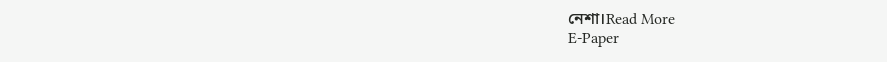নেশা।Read More
E-Paper